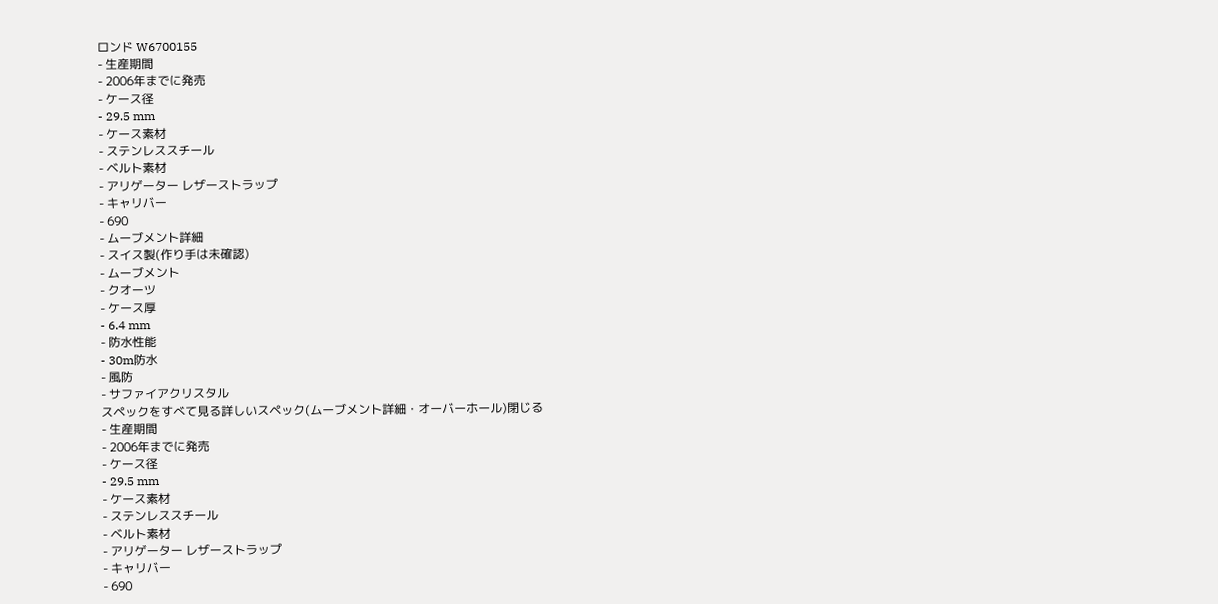ロンド W6700155
- 生産期間
- 2006年までに発売
- ケース径
- 29.5 mm
- ケース素材
- ステンレススチール
- ベルト素材
- アリゲーター レザーストラップ
- キャリバー
- 690
- ムーブメント詳細
- スイス製(作り手は未確認)
- ムーブメント
- クオーツ
- ケース厚
- 6.4 mm
- 防水性能
- 30m防水
- 風防
- サファイアクリスタル
スペックをすべて見る詳しいスペック(ムーブメント詳細・オーバーホール)閉じる
- 生産期間
- 2006年までに発売
- ケース径
- 29.5 mm
- ケース素材
- ステンレススチール
- ベルト素材
- アリゲーター レザーストラップ
- キャリバー
- 690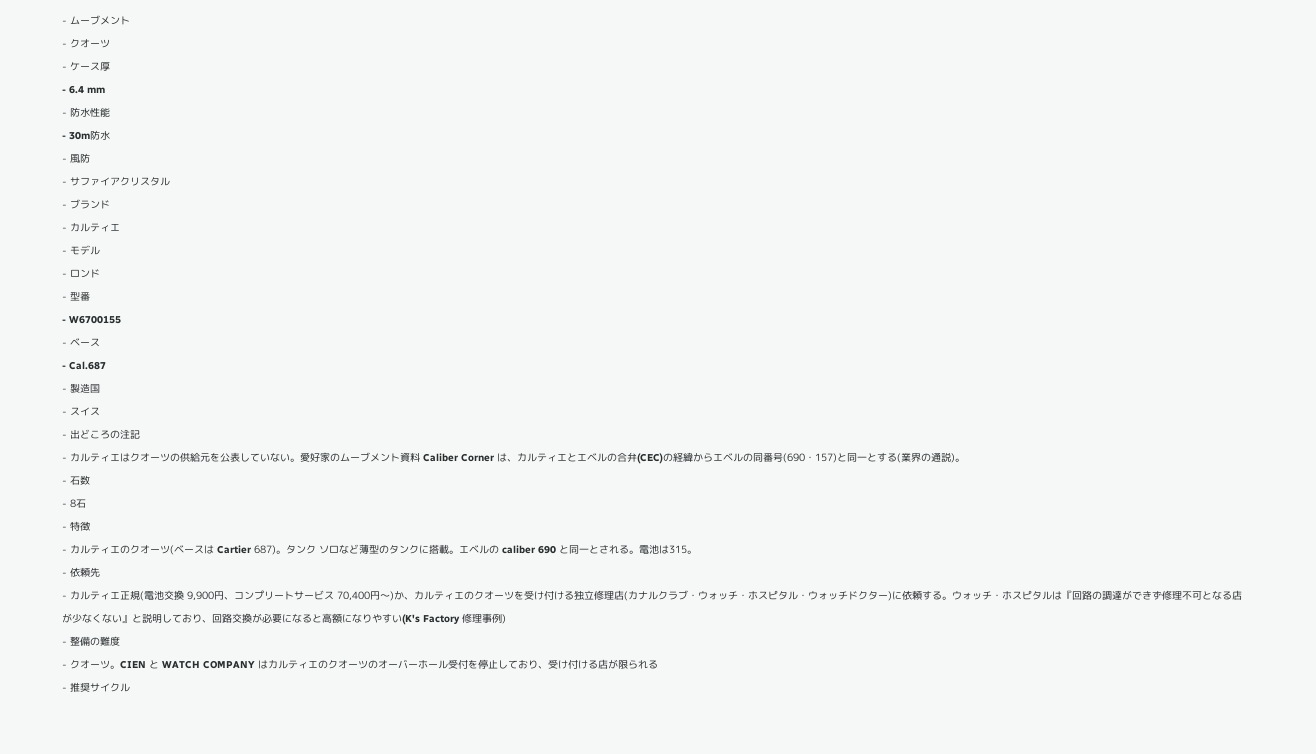- ムーブメント
- クオーツ
- ケース厚
- 6.4 mm
- 防水性能
- 30m防水
- 風防
- サファイアクリスタル
- ブランド
- カルティエ
- モデル
- ロンド
- 型番
- W6700155
- ベース
- Cal.687
- 製造国
- スイス
- 出どころの注記
- カルティエはクオーツの供給元を公表していない。愛好家のムーブメント資料 Caliber Corner は、カルティエとエベルの合弁(CEC)の経緯からエベルの同番号(690・157)と同一とする(業界の通説)。
- 石数
- 8石
- 特徴
- カルティエのクオーツ(ベースは Cartier 687)。タンク ソロなど薄型のタンクに搭載。エベルの caliber 690 と同一とされる。電池は315。
- 依頼先
- カルティエ正規(電池交換 9,900円、コンプリートサービス 70,400円〜)か、カルティエのクオーツを受け付ける独立修理店(カナルクラブ・ウォッチ・ホスピタル・ウォッチドクター)に依頼する。ウォッチ・ホスピタルは『回路の調達ができず修理不可となる店が少なくない』と説明しており、回路交換が必要になると高額になりやすい(K's Factory 修理事例)
- 整備の難度
- クオーツ。CIEN と WATCH COMPANY はカルティエのクオーツのオーバーホール受付を停止しており、受け付ける店が限られる
- 推奨サイクル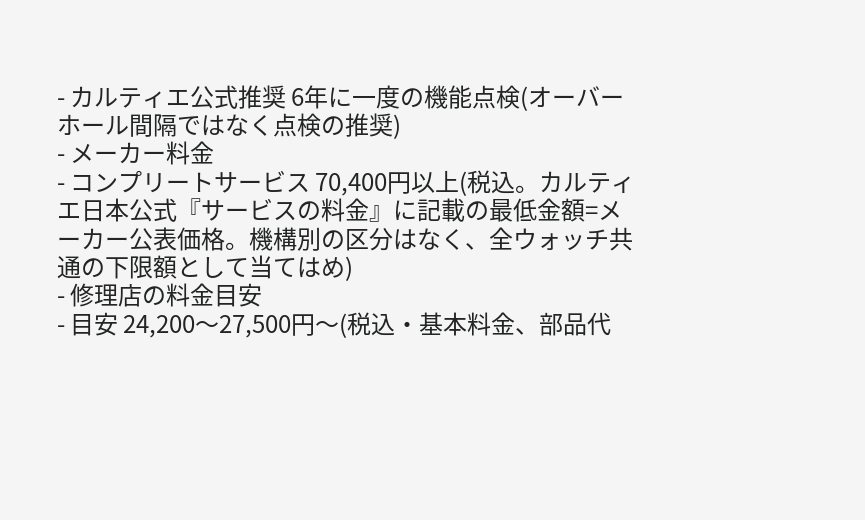- カルティエ公式推奨 6年に一度の機能点検(オーバーホール間隔ではなく点検の推奨)
- メーカー料金
- コンプリートサービス 70,400円以上(税込。カルティエ日本公式『サービスの料金』に記載の最低金額=メーカー公表価格。機構別の区分はなく、全ウォッチ共通の下限額として当てはめ)
- 修理店の料金目安
- 目安 24,200〜27,500円〜(税込・基本料金、部品代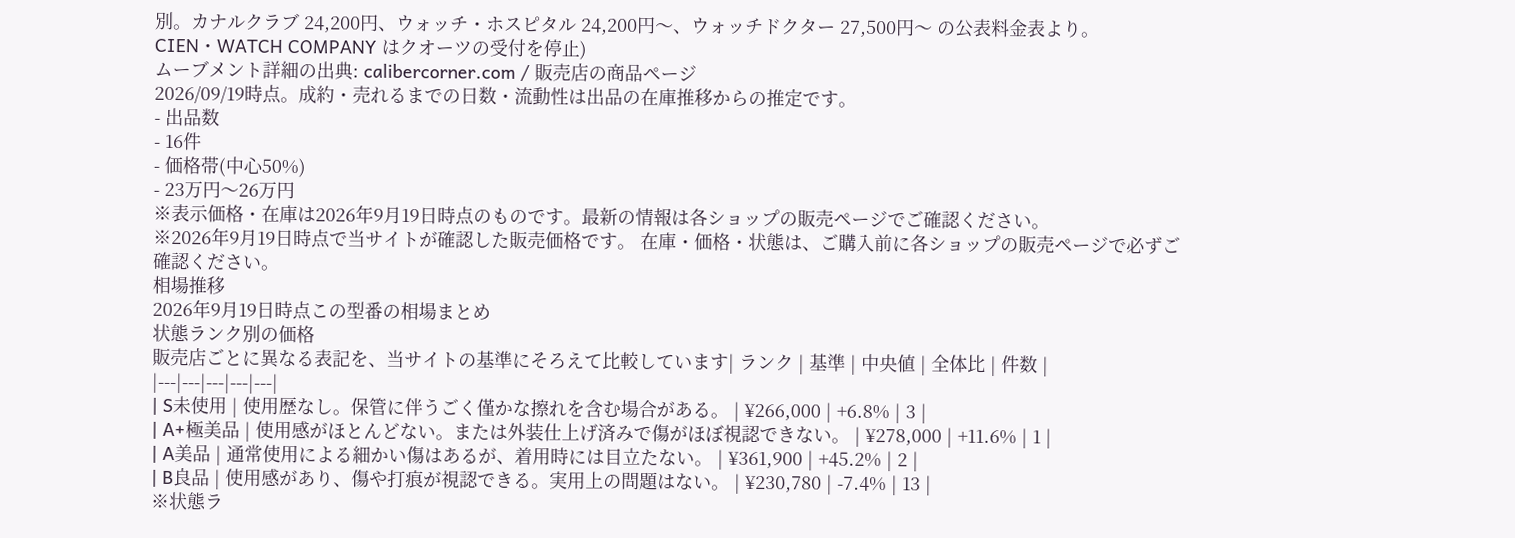別。カナルクラブ 24,200円、ウォッチ・ホスピタル 24,200円〜、ウォッチドクター 27,500円〜 の公表料金表より。CIEN・WATCH COMPANY はクオーツの受付を停止)
ムーブメント詳細の出典: calibercorner.com / 販売店の商品ページ
2026/09/19時点。成約・売れるまでの日数・流動性は出品の在庫推移からの推定です。
- 出品数
- 16件
- 価格帯(中心50%)
- 23万円〜26万円
※表示価格・在庫は2026年9月19日時点のものです。最新の情報は各ショップの販売ページでご確認ください。
※2026年9月19日時点で当サイトが確認した販売価格です。 在庫・価格・状態は、ご購入前に各ショップの販売ページで必ずご確認ください。
相場推移
2026年9月19日時点この型番の相場まとめ
状態ランク別の価格
販売店ごとに異なる表記を、当サイトの基準にそろえて比較しています| ランク | 基準 | 中央値 | 全体比 | 件数 |
|---|---|---|---|---|
| S未使用 | 使用歴なし。保管に伴うごく僅かな擦れを含む場合がある。 | ¥266,000 | +6.8% | 3 |
| A+極美品 | 使用感がほとんどない。または外装仕上げ済みで傷がほぼ視認できない。 | ¥278,000 | +11.6% | 1 |
| A美品 | 通常使用による細かい傷はあるが、着用時には目立たない。 | ¥361,900 | +45.2% | 2 |
| B良品 | 使用感があり、傷や打痕が視認できる。実用上の問題はない。 | ¥230,780 | -7.4% | 13 |
※状態ラ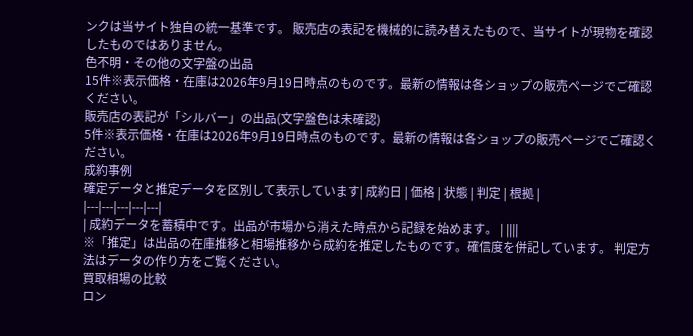ンクは当サイト独自の統一基準です。 販売店の表記を機械的に読み替えたもので、当サイトが現物を確認したものではありません。
色不明・その他の文字盤の出品
15件※表示価格・在庫は2026年9月19日時点のものです。最新の情報は各ショップの販売ページでご確認ください。
販売店の表記が「シルバー」の出品(文字盤色は未確認)
5件※表示価格・在庫は2026年9月19日時点のものです。最新の情報は各ショップの販売ページでご確認ください。
成約事例
確定データと推定データを区別して表示しています| 成約日 | 価格 | 状態 | 判定 | 根拠 |
|---|---|---|---|---|
| 成約データを蓄積中です。出品が市場から消えた時点から記録を始めます。 | ||||
※「推定」は出品の在庫推移と相場推移から成約を推定したものです。確信度を併記しています。 判定方法はデータの作り方をご覧ください。
買取相場の比較
ロン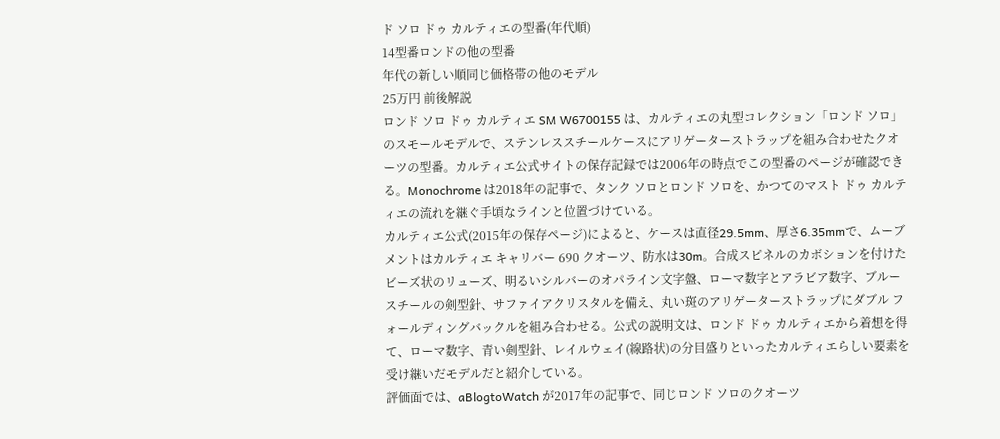ド ソロ ドゥ カルティエの型番(年代順)
14型番ロンドの他の型番
年代の新しい順同じ価格帯の他のモデル
25万円 前後解説
ロンド ソロ ドゥ カルティエ SM W6700155 は、カルティエの丸型コレクション「ロンド ソロ」のスモールモデルで、ステンレススチールケースにアリゲーターストラップを組み合わせたクオーツの型番。カルティエ公式サイトの保存記録では2006年の時点でこの型番のページが確認できる。Monochrome は2018年の記事で、タンク ソロとロンド ソロを、かつてのマスト ドゥ カルティエの流れを継ぐ手頃なラインと位置づけている。
カルティエ公式(2015年の保存ページ)によると、ケースは直径29.5mm、厚さ6.35mmで、ムーブメントはカルティエ キャリバー 690 クオーツ、防水は30m。合成スピネルのカボションを付けたビーズ状のリューズ、明るいシルバーのオパライン文字盤、ローマ数字とアラビア数字、ブルースチールの剣型針、サファイアクリスタルを備え、丸い斑のアリゲーターストラップにダブル フォールディングバックルを組み合わせる。公式の説明文は、ロンド ドゥ カルティエから着想を得て、ローマ数字、青い剣型針、レイルウェイ(線路状)の分目盛りといったカルティエらしい要素を受け継いだモデルだと紹介している。
評価面では、aBlogtoWatch が2017年の記事で、同じロンド ソロのクオーツ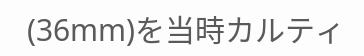(36mm)を当時カルティ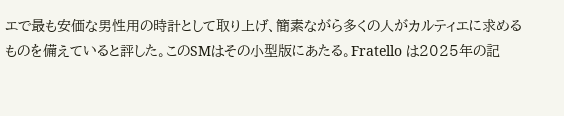エで最も安価な男性用の時計として取り上げ、簡素ながら多くの人がカルティエに求めるものを備えていると評した。このSMはその小型版にあたる。Fratello は2025年の記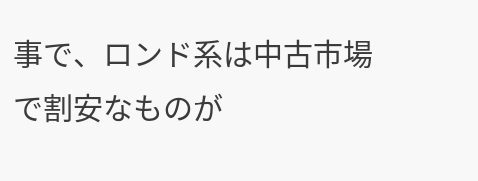事で、ロンド系は中古市場で割安なものが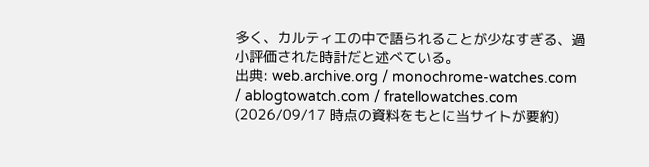多く、カルティエの中で語られることが少なすぎる、過小評価された時計だと述べている。
出典: web.archive.org / monochrome-watches.com / ablogtowatch.com / fratellowatches.com (2026/09/17 時点の資料をもとに当サイトが要約)